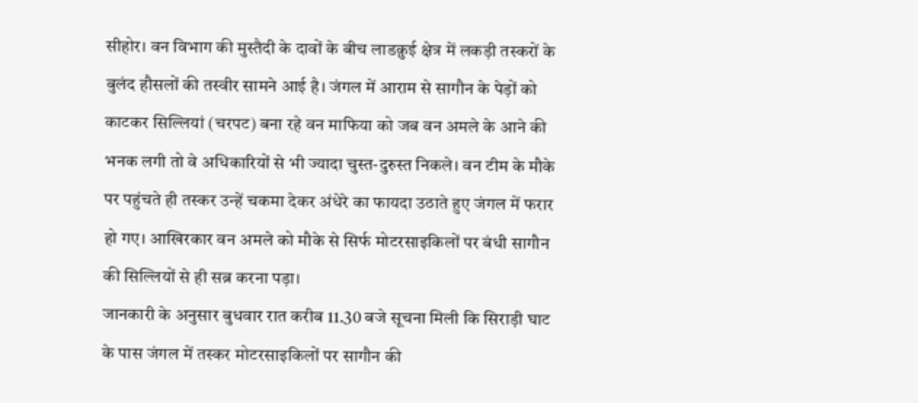सीहोर। वन विभाग की मुस्तैदी के दावों के बीच लाडक़ुई क्षेत्र में लकड़ी तस्करों के बुलंद हौसलों की तस्वीर सामने आई है। जंगल में आराम से सागौन के पेड़ों को काटकर सिल्लियां (चरपट) बना रहे वन माफिया को जब वन अमले के आने की भनक लगी तो वे अधिकारियों से भी ज्यादा चुस्त-दुरुस्त निकले। वन टीम के मौके पर पहुंचते ही तस्कर उन्हें चकमा देकर अंधेरे का फायदा उठाते हुए जंगल में फरार हो गए। आखिरकार वन अमले को मौके से सिर्फ मोटरसाइकिलों पर बंधी सागौन की सिल्लियों से ही सब्र करना पड़ा।
जानकारी के अनुसार बुधवार रात करीब 11.30 बजे सूचना मिली कि सिराड़ी घाट के पास जंगल में तस्कर मोटरसाइकिलों पर सागौन की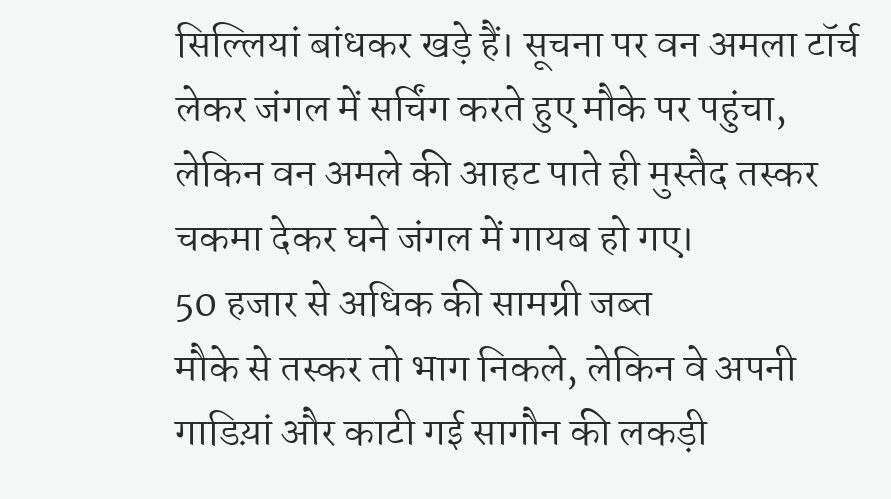सिल्लियां बांधकर खड़े हैं। सूचना पर वन अमला टॉर्च लेकर जंगल में सर्चिंग करते हुए मौके पर पहुंचा, लेकिन वन अमले की आहट पाते ही मुस्तैद तस्कर चकमा देकर घने जंगल में गायब हो गए।
50 हजार से अधिक की सामग्री जब्त
मौके से तस्कर तो भाग निकले, लेकिन वे अपनी गाडिय़ां और काटी गई सागौन की लकड़ी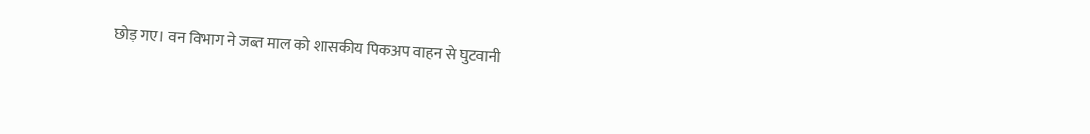छोड़ गए। वन विभाग ने जब्त माल को शासकीय पिकअप वाहन से घुटवानी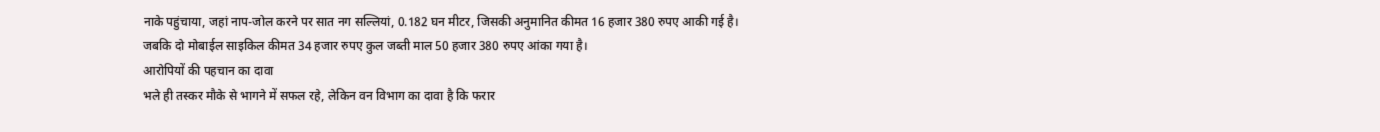नाके पहुंचाया, जहां नाप-जोल करने पर सात नग सल्लियां, 0.182 घन मीटर, जिसकी अनुमानित कीमत 16 हजार 380 रुपए आकी गई है। जबकि दो मोबाईल साइकिल कीमत 34 हजार रुपए कुल जब्ती माल 50 हजार 380 रुपए आंका गया है।
आरोपियों की पहचान का दावा
भले ही तस्कर मौके से भागने में सफल रहे, लेकिन वन विभाग का दावा है कि फरार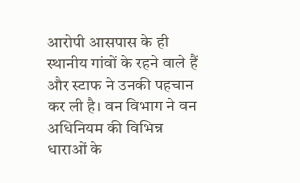आरोपी आसपास के ही स्थानीय गांवों के रहने वाले हैं और स्टाफ ने उनकी पहचान कर ली है। वन विभाग ने वन अधिनियम की विभिन्न धाराओं के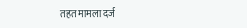तहत मामला दर्ज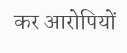कर आरोपियों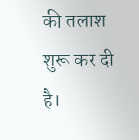की तलाश शुरू कर दी है।